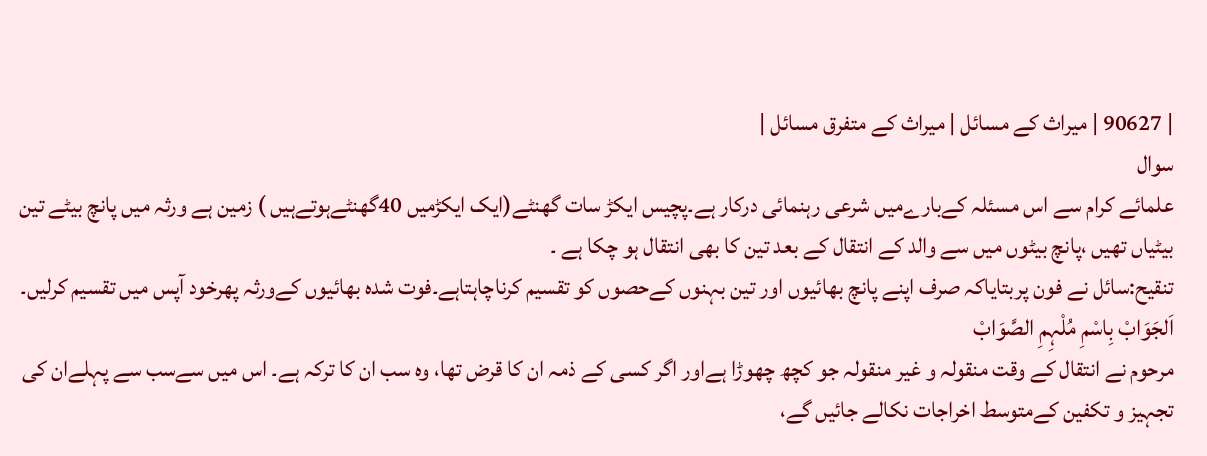| 90627 | میراث کے مسائل | میراث کے متفرق مسائل |
سوال
علمائے کرام سے اس مسئلہ کےبارےمیں شرعی رہنمائی درکار ہے۔پچیس ایکڑ سات گھنٹے(ایک ایکڑمیں 40گھنٹےہوتےہیں ) زمین ہے ورثہ میں پانچ بیٹے تین بیٹیاں تھیں ،پانچ بیٹوں میں سے والد کے انتقال کے بعد تین کا بھی انتقال ہو چکا ہے ۔
تنقیح:سائل نے فون پربتایاکہ صرف اپنے پانچ بھائیوں اور تین بہنوں کےحصوں کو تقسیم کرناچاہتاہے۔فوت شدہ بھائیوں کےورثہ پھرخود آپس میں تقسیم کرلیں۔
اَلجَوَابْ بِاسْمِ مُلْہِمِ الصَّوَابْ
مرحوم نے انتقال کے وقت منقولہ و غیر منقولہ جو کچھ چھوڑا ہےاور اگر کسی کے ذمہ ان کا قرض تھا، وہ سب ان کا ترکہ ہے۔ اس میں سےسب سے پہلےان کی تجہیز و تکفین کےمتوسط اخراجات نکالے جائیں گے،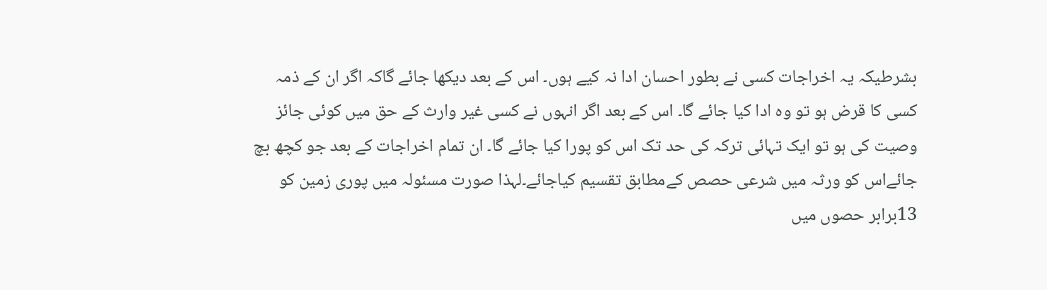بشرطیکہ یہ اخراجات کسی نے بطور احسان ادا نہ کیے ہوں۔ اس کے بعد دیکھا جائے گاکہ اگر ان کے ذمہ کسی کا قرض ہو تو وہ ادا کیا جائے گا۔ اس کے بعد اگر انہوں نے کسی غیر وارث کے حق میں کوئی جائز وصیت کی ہو تو ایک تہائی ترکہ کی حد تک اس کو پورا کیا جائے گا۔ ان تمام اخراجات کے بعد جو کچھ بچ جائےاس کو ورثہ میں شرعی حصص کےمطابق تقسیم کیاجائے۔لہذا صورت مسئولہ میں پوری زمین کو 13برابر حصوں میں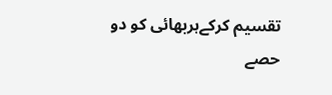تقسیم کرکےہربھائی کو دو حصے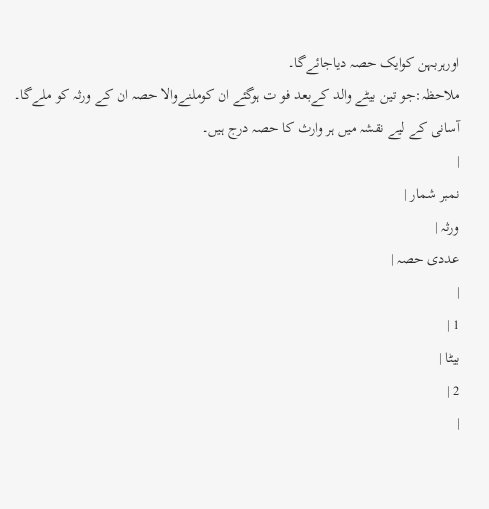اورہربہن کوایک حصہ دیاجائےگا۔
ملاحظہ:جو تین بیٹے والد کےبعد فو ت ہوگئے ان کوملنےوالا حصہ ان کے ورثہ کو ملےگا۔
آسانی کے لیے نقشہ میں ہر وارث کا حصہ درج ہیں۔
|
نمبر شمار |
ورثہ |
عددی حصہ |
|
1 |
بیٹا |
2 |
|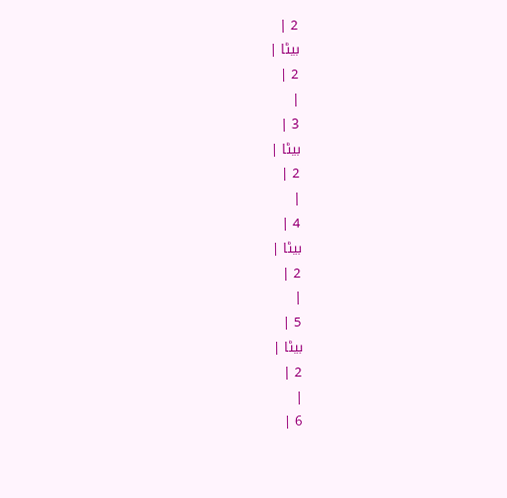2 |
بیٹا |
2 |
|
3 |
بیٹا |
2 |
|
4 |
بیٹا |
2 |
|
5 |
بیٹا |
2 |
|
6 |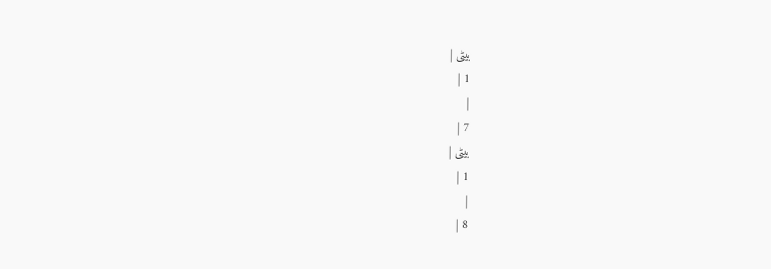بیٹی |
1 |
|
7 |
بیٹی |
1 |
|
8 |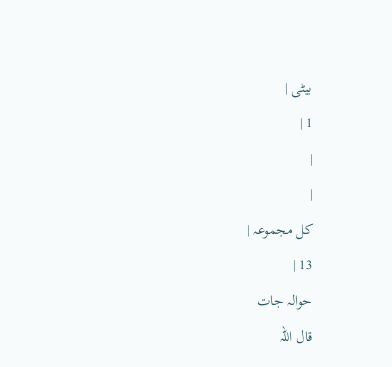بیٹی |
1 |
|
|
کل مجموعہ |
13 |
حوالہ جات
قال اللہ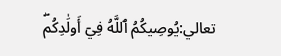تعالي:يُوصِيكُمُ ٱللَّهُ فِيٓ أَولَٰدِكُمۖ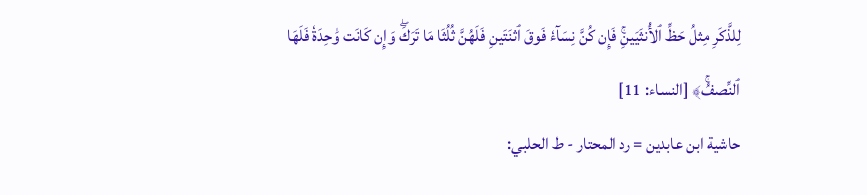لِلذَّكَرِ مِثلُ حَظِّ ٱلأُنثَيَينِۚ فَإِن كُنَّ نِسَآءٗ فَوقَ ٱثنَتَينِ فَلَهُنَّ ثُلُثَا مَا تَرَكَۖ وَإِن كَانَت وَٰحِدَةٗ فَلَهَا ٱلنِّصفُۚ﴾ [النساء: 11]
حاشية ابن عابدين = رد المحتار - ط الحلبي: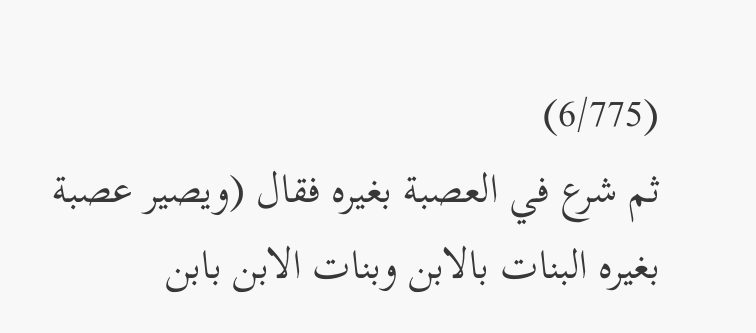(6/775)
ثم شرع في العصبة بغيره فقال (ويصير عصبة بغيره البنات بالابن وبنات الابن بابن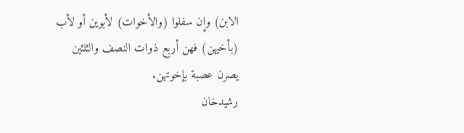الابن) وإن سفلوا (والأخوات) لأبوين أو لأب (بأخيهن) فهن أربع ذوات النصف والثلثين يصرن عصبة بإخوتهن.
رشيدخان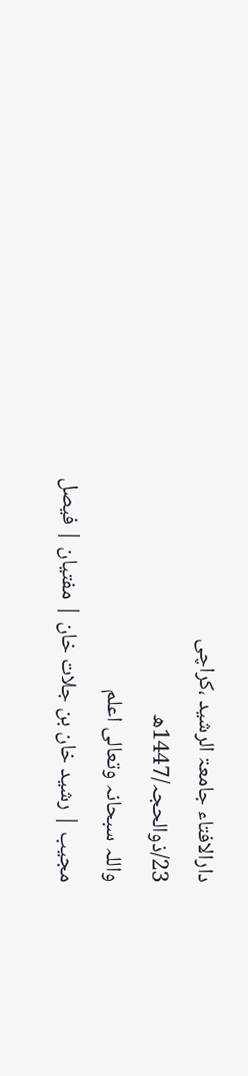دارالافتاء جامعۃ الرشید ،کراچی
23/ذوالحجہ/1447ھ
واللہ سبحانہ وتعالی اعلم
مجیب | رشید خان بن جلات خان | مفتیان | فیصل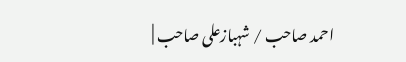احمد صاحب / شہبازعلی صاحب |